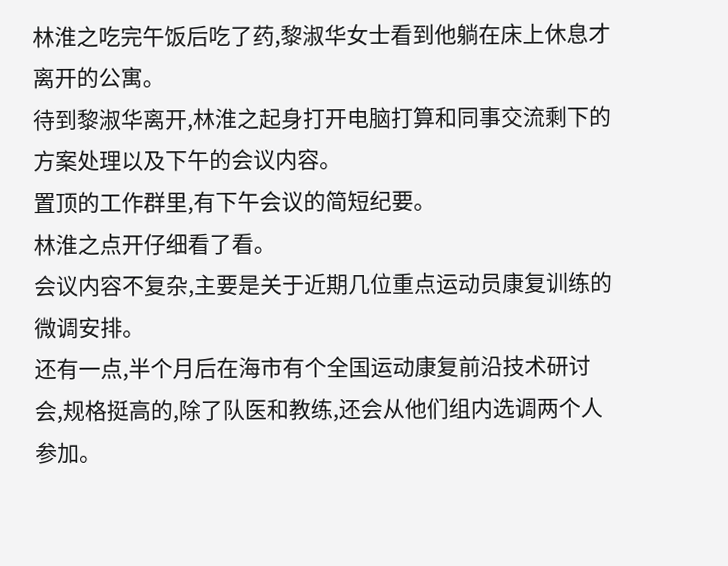林淮之吃完午饭后吃了药,黎淑华女士看到他躺在床上休息才离开的公寓。
待到黎淑华离开,林淮之起身打开电脑打算和同事交流剩下的方案处理以及下午的会议内容。
置顶的工作群里,有下午会议的简短纪要。
林淮之点开仔细看了看。
会议内容不复杂,主要是关于近期几位重点运动员康复训练的微调安排。
还有一点,半个月后在海市有个全国运动康复前沿技术研讨会,规格挺高的,除了队医和教练,还会从他们组内选调两个人参加。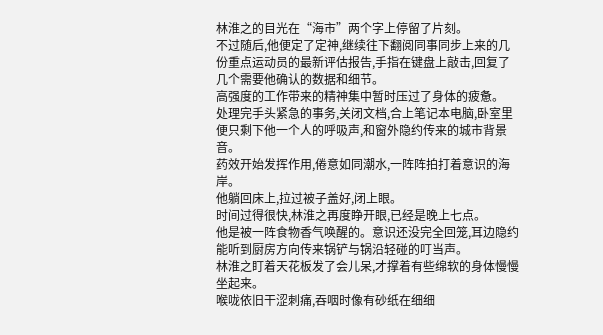林淮之的目光在“海市”两个字上停留了片刻。
不过随后,他便定了定神,继续往下翻阅同事同步上来的几份重点运动员的最新评估报告,手指在键盘上敲击,回复了几个需要他确认的数据和细节。
高强度的工作带来的精神集中暂时压过了身体的疲惫。
处理完手头紧急的事务,关闭文档,合上笔记本电脑,卧室里便只剩下他一个人的呼吸声,和窗外隐约传来的城市背景音。
药效开始发挥作用,倦意如同潮水,一阵阵拍打着意识的海岸。
他躺回床上,拉过被子盖好,闭上眼。
时间过得很快,林淮之再度睁开眼,已经是晚上七点。
他是被一阵食物香气唤醒的。意识还没完全回笼,耳边隐约能听到厨房方向传来锅铲与锅沿轻碰的叮当声。
林淮之盯着天花板发了会儿呆,才撑着有些绵软的身体慢慢坐起来。
喉咙依旧干涩刺痛,吞咽时像有砂纸在细细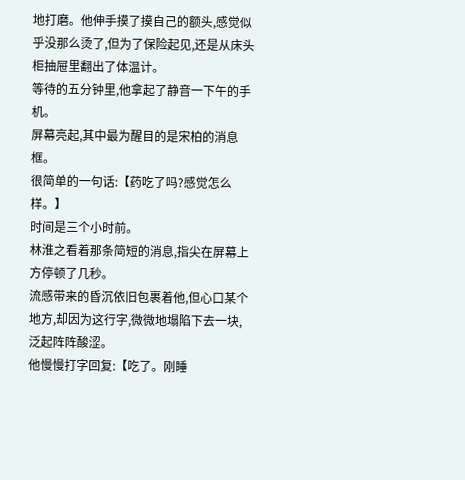地打磨。他伸手摸了摸自己的额头,感觉似乎没那么烫了,但为了保险起见,还是从床头柜抽屉里翻出了体温计。
等待的五分钟里,他拿起了静音一下午的手机。
屏幕亮起,其中最为醒目的是宋柏的消息框。
很简单的一句话:【药吃了吗?感觉怎么样。】
时间是三个小时前。
林淮之看着那条简短的消息,指尖在屏幕上方停顿了几秒。
流感带来的昏沉依旧包裹着他,但心口某个地方,却因为这行字,微微地塌陷下去一块,泛起阵阵酸涩。
他慢慢打字回复:【吃了。刚睡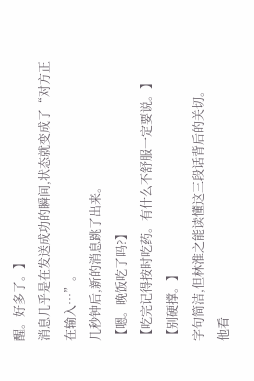醒。好多了。】
消息几乎是在发送成功的瞬间,状态就变成了“对方正在输入…”。
几秒钟后,新的消息跳了出来。
【嗯。晚饭吃了吗?】
【吃完记得按时吃药。有什么不舒服一定要说。】
【别硬撑。】
字句简洁,但林淮之能读懂这三段话背后的关切。
他看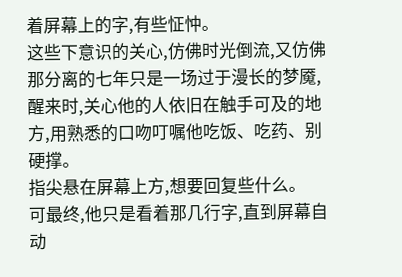着屏幕上的字,有些怔忡。
这些下意识的关心,仿佛时光倒流,又仿佛那分离的七年只是一场过于漫长的梦魇,醒来时,关心他的人依旧在触手可及的地方,用熟悉的口吻叮嘱他吃饭、吃药、别硬撑。
指尖悬在屏幕上方,想要回复些什么。
可最终,他只是看着那几行字,直到屏幕自动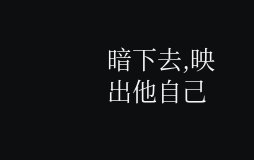暗下去,映出他自己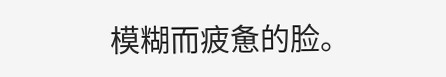模糊而疲惫的脸。